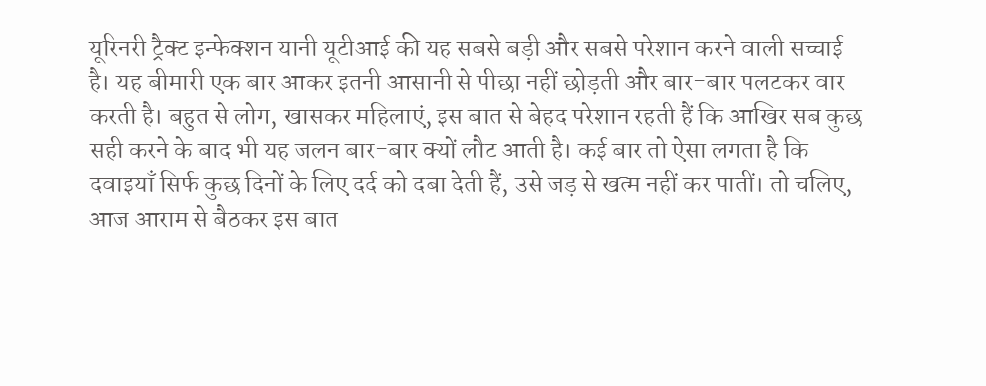यूरिनरी ट्रैक्ट इन्फेक्शन यानी यूटीआई की यह सबसे बड़ी और सबसे परेशान करने वाली सच्चाई है। यह बीमारी एक बार आकर इतनी आसानी से पीछा नहीं छोड़ती और बार-बार पलटकर वार करती है। बहुत से लोग, खासकर महिलाएं, इस बात से बेहद परेशान रहती हैं कि आखिर सब कुछ सही करने के बाद भी यह जलन बार-बार क्यों लौट आती है। कई बार तो ऐसा लगता है कि दवाइयाँ सिर्फ कुछ दिनों के लिए दर्द को दबा देती हैं, उसे जड़ से खत्म नहीं कर पातीं। तो चलिए, आज आराम से बैठकर इस बात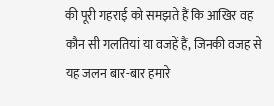की पूरी गहराई को समझते हैं कि आखिर वह कौन सी गलतियां या वजहें हैं, जिनकी वजह से यह जलन बार-बार हमारे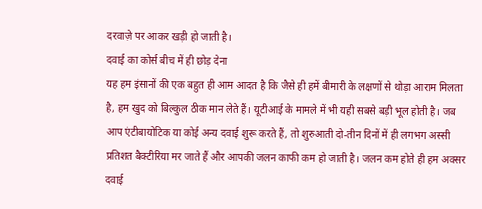दरवाज़े पर आकर खड़ी हो जाती है।
दवाई का कोर्स बीच में ही छोड़ देना
यह हम इंसानों की एक बहुत ही आम आदत है कि जैसे ही हमें बीमारी के लक्षणों से थोड़ा आराम मिलता है, हम खुद को बिल्कुल ठीक मान लेते हैं। यूटीआई के मामले में भी यही सबसे बड़ी भूल होती है। जब आप एंटीबायोटिक या कोई अन्य दवाई शुरू करते हैं, तो शुरुआती दो-तीन दिनों में ही लगभग अस्सी प्रतिशत बैक्टीरिया मर जाते हैं और आपकी जलन काफी कम हो जाती है। जलन कम होते ही हम अक्सर दवाई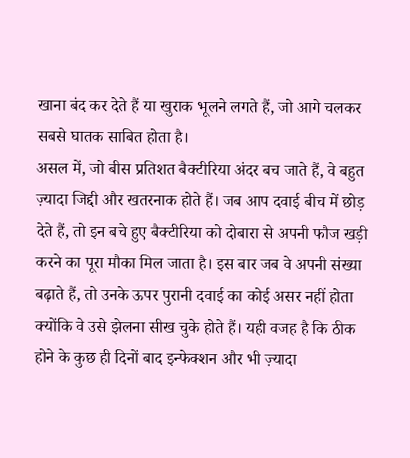खाना बंद कर देते हैं या खुराक भूलने लगते हैं, जो आगे चलकर सबसे घातक साबित होता है।
असल में, जो बीस प्रतिशत बैक्टीरिया अंदर बच जाते हैं, वे बहुत ज़्यादा जिद्दी और खतरनाक होते हैं। जब आप दवाई बीच में छोड़ देते हैं, तो इन बचे हुए बैक्टीरिया को दोबारा से अपनी फौज खड़ी करने का पूरा मौका मिल जाता है। इस बार जब वे अपनी संख्या बढ़ाते हैं, तो उनके ऊपर पुरानी दवाई का कोई असर नहीं होता क्योंकि वे उसे झेलना सीख चुके होते हैं। यही वजह है कि ठीक होने के कुछ ही दिनों बाद इन्फेक्शन और भी ज़्यादा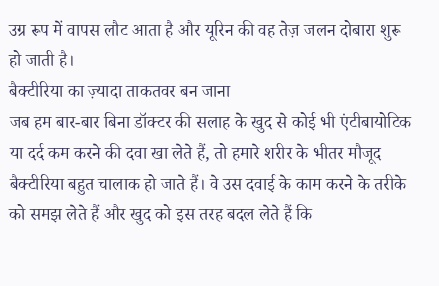उग्र रूप में वापस लौट आता है और यूरिन की वह तेज़ जलन दोबारा शुरू हो जाती है।
बैक्टीरिया का ज़्यादा ताकतवर बन जाना
जब हम बार-बार बिना डॉक्टर की सलाह के खुद से कोई भी एंटीबायोटिक या दर्द कम करने की दवा खा लेते हैं, तो हमारे शरीर के भीतर मौजूद बैक्टीरिया बहुत चालाक हो जाते हैं। वे उस दवाई के काम करने के तरीके को समझ लेते हैं और खुद को इस तरह बदल लेते हैं कि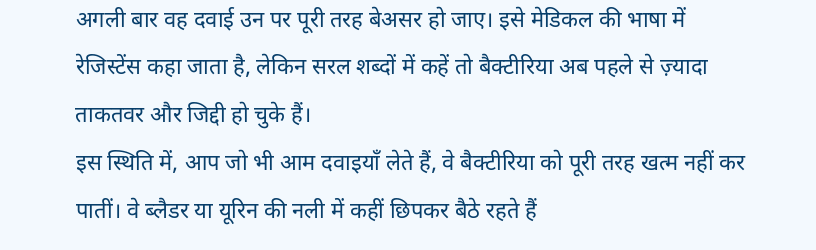अगली बार वह दवाई उन पर पूरी तरह बेअसर हो जाए। इसे मेडिकल की भाषा में रेजिस्टेंस कहा जाता है, लेकिन सरल शब्दों में कहें तो बैक्टीरिया अब पहले से ज़्यादा ताकतवर और जिद्दी हो चुके हैं।
इस स्थिति में, आप जो भी आम दवाइयाँ लेते हैं, वे बैक्टीरिया को पूरी तरह खत्म नहीं कर पातीं। वे ब्लैडर या यूरिन की नली में कहीं छिपकर बैठे रहते हैं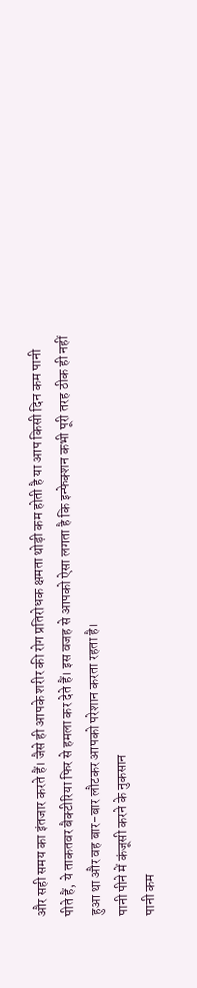और सही समय का इंतजार करते हैं। जैसे ही आपके शरीर की रोग प्रतिरोधक क्षमता थोड़ी कम होती है या आप किसी दिन कम पानी पीते हैं, ये ताकतवर बैक्टीरिया फिर से हमला कर देते हैं। इस वजह से आपको ऐसा लगता है कि इन्फेक्शन कभी पूरी तरह ठीक ही नहीं हुआ था और वह बार-बार लौटकर आपको परेशान करता रहता है।
पानी पीने में कंजूसी करने के नुकसान
पानी कम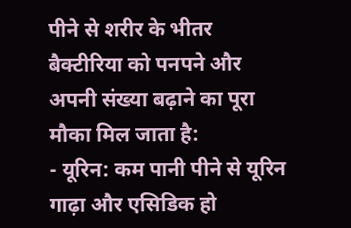पीने से शरीर के भीतर बैक्टीरिया को पनपने और अपनी संख्या बढ़ाने का पूरा मौका मिल जाता है:
- यूरिन: कम पानी पीने से यूरिन गाढ़ा और एसिडिक हो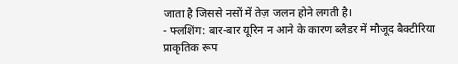जाता है जिससे नसों में तेज़ जलन होने लगती है।
- फ्लशिंग: बार-बार यूरिन न आने के कारण ब्लैडर में मौजूद बैक्टीरिया प्राकृतिक रूप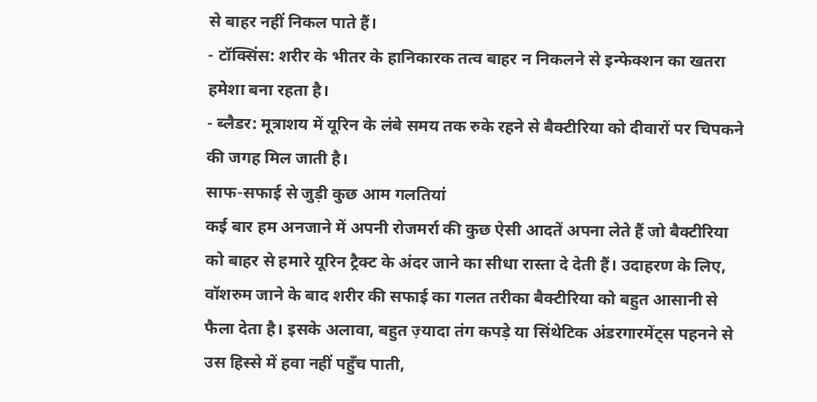से बाहर नहीं निकल पाते हैं।
- टॉक्सिंस: शरीर के भीतर के हानिकारक तत्व बाहर न निकलने से इन्फेक्शन का खतरा हमेशा बना रहता है।
- ब्लैडर: मूत्राशय में यूरिन के लंबे समय तक रुके रहने से बैक्टीरिया को दीवारों पर चिपकने की जगह मिल जाती है।
साफ-सफाई से जुड़ी कुछ आम गलतियां
कई बार हम अनजाने में अपनी रोजमर्रा की कुछ ऐसी आदतें अपना लेते हैं जो बैक्टीरिया को बाहर से हमारे यूरिन ट्रैक्ट के अंदर जाने का सीधा रास्ता दे देती हैं। उदाहरण के लिए, वॉशरुम जाने के बाद शरीर की सफाई का गलत तरीका बैक्टीरिया को बहुत आसानी से फैला देता है। इसके अलावा, बहुत ज़्यादा तंग कपड़े या सिंथेटिक अंडरगारमेंट्स पहनने से उस हिस्से में हवा नहीं पहुँच पाती,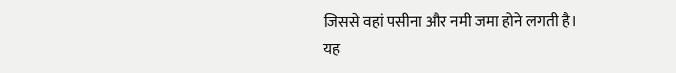जिससे वहां पसीना और नमी जमा होने लगती है।
यह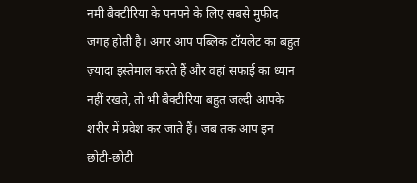नमी बैक्टीरिया के पनपने के लिए सबसे मुफीद जगह होती है। अगर आप पब्लिक टॉयलेट का बहुत ज़्यादा इस्तेमाल करते हैं और वहां सफाई का ध्यान नहीं रखते, तो भी बैक्टीरिया बहुत जल्दी आपके शरीर में प्रवेश कर जाते हैं। जब तक आप इन छोटी-छोटी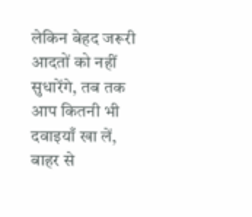लेकिन बेहद जरूरी आदतों को नहीं सुधारेंगे, तब तक आप कितनी भी दवाइयाँ खा लें, बाहर से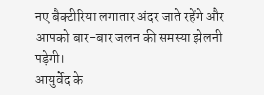नए बैक्टीरिया लगातार अंदर जाते रहेंगे और आपको बार-बार जलन की समस्या झेलनी पड़ेगी।
आयुर्वेद के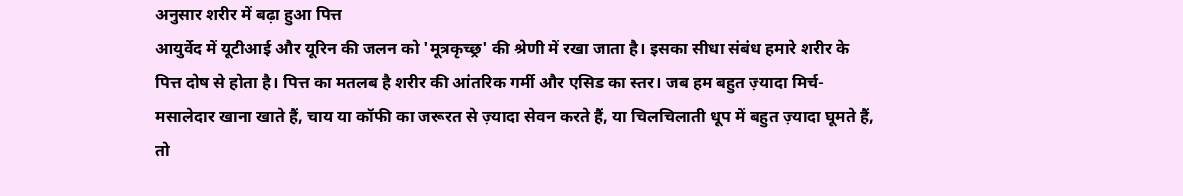अनुसार शरीर में बढ़ा हुआ पित्त
आयुर्वेद में यूटीआई और यूरिन की जलन को 'मूत्रकृच्छ्र' की श्रेणी में रखा जाता है। इसका सीधा संबंध हमारे शरीर के पित्त दोष से होता है। पित्त का मतलब है शरीर की आंतरिक गर्मी और एसिड का स्तर। जब हम बहुत ज़्यादा मिर्च-मसालेदार खाना खाते हैं, चाय या कॉफी का जरूरत से ज़्यादा सेवन करते हैं, या चिलचिलाती धूप में बहुत ज़्यादा घूमते हैं, तो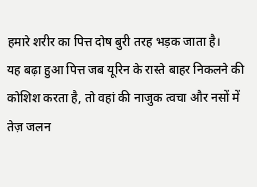हमारे शरीर का पित्त दोष बुरी तरह भड़क जाता है।
यह बढ़ा हुआ पित्त जब यूरिन के रास्ते बाहर निकलने की कोशिश करता है, तो वहां की नाजुक त्वचा और नसों में तेज़ जलन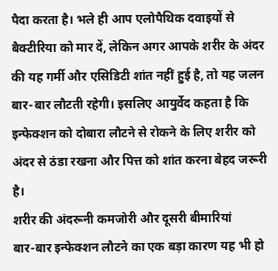पैदा करता है। भले ही आप एलोपैथिक दवाइयों से बैक्टीरिया को मार दें, लेकिन अगर आपके शरीर के अंदर की यह गर्मी और एसिडिटी शांत नहीं हुई है, तो यह जलन बार-बार लौटती रहेगी। इसलिए आयुर्वेद कहता है कि इन्फेक्शन को दोबारा लौटने से रोकने के लिए शरीर को अंदर से ठंडा रखना और पित्त को शांत करना बेहद जरूरी है।
शरीर की अंदरूनी कमजोरी और दूसरी बीमारियां
बार-बार इन्फेक्शन लौटने का एक बड़ा कारण यह भी हो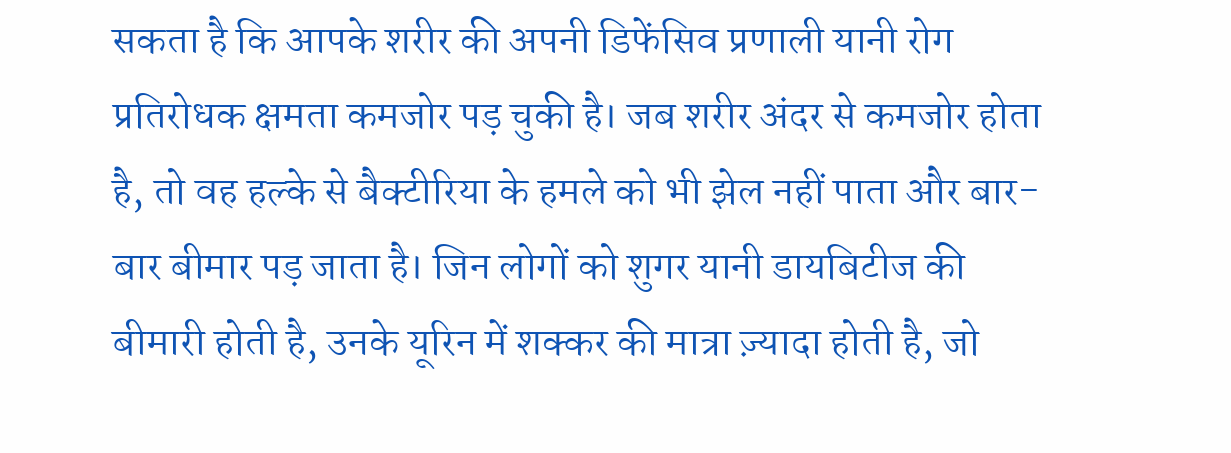सकता है कि आपके शरीर की अपनी डिफेंसिव प्रणाली यानी रोग प्रतिरोधक क्षमता कमजोर पड़ चुकी है। जब शरीर अंदर से कमजोर होता है, तो वह हल्के से बैक्टीरिया के हमले को भी झेल नहीं पाता और बार-बार बीमार पड़ जाता है। जिन लोगों को शुगर यानी डायबिटीज की बीमारी होती है, उनके यूरिन में शक्कर की मात्रा ज़्यादा होती है, जो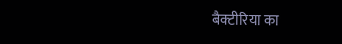बैक्टीरिया का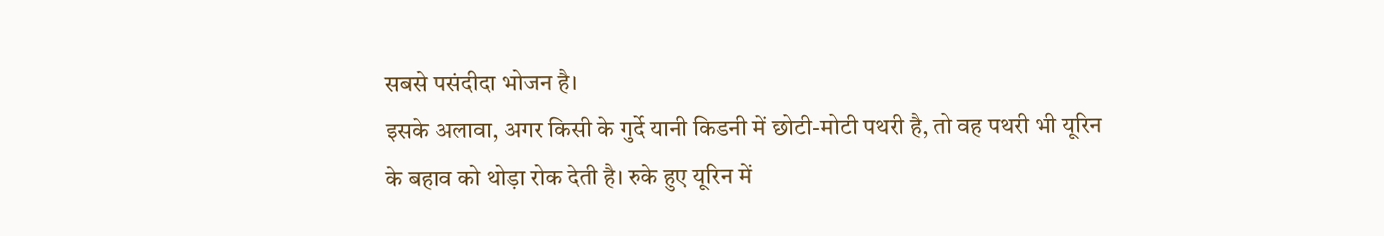सबसे पसंदीदा भोजन है।
इसके अलावा, अगर किसी के गुर्दे यानी किडनी में छोटी-मोटी पथरी है, तो वह पथरी भी यूरिन के बहाव को थोड़ा रोक देती है। रुके हुए यूरिन में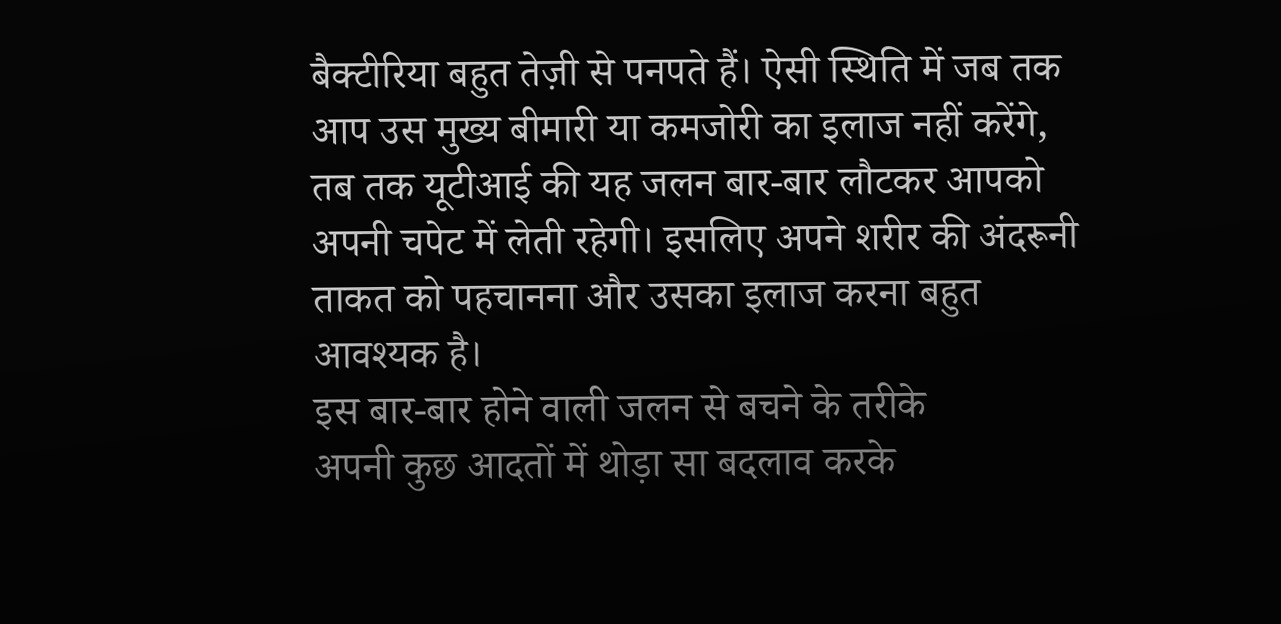बैक्टीरिया बहुत तेज़ी से पनपते हैं। ऐसी स्थिति में जब तक आप उस मुख्य बीमारी या कमजोरी का इलाज नहीं करेंगे, तब तक यूटीआई की यह जलन बार-बार लौटकर आपको अपनी चपेट में लेती रहेगी। इसलिए अपने शरीर की अंदरूनी ताकत को पहचानना और उसका इलाज करना बहुत आवश्यक है।
इस बार-बार होने वाली जलन से बचने के तरीके
अपनी कुछ आदतों में थोड़ा सा बदलाव करके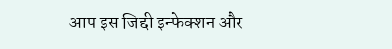आप इस जिद्दी इन्फेक्शन और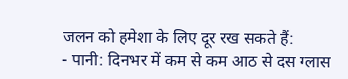जलन को हमेशा के लिए दूर रख सकते हैं:
- पानी: दिनभर में कम से कम आठ से दस ग्लास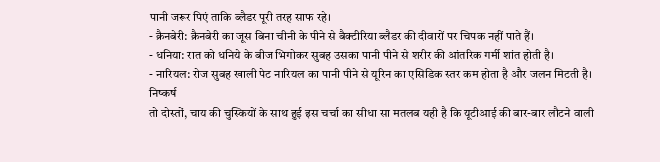पानी जरूर पिएं ताकि ब्लैडर पूरी तरह साफ रहे।
- क्रैनबेरी: क्रैनबेरी का जूस बिना चीनी के पीने से बैक्टीरिया ब्लैडर की दीवारों पर चिपक नहीं पाते हैं।
- धनिया: रात को धनिये के बीज भिगोकर सुबह उसका पानी पीने से शरीर की आंतरिक गर्मी शांत होती है।
- नारियल: रोज सुबह खाली पेट नारियल का पानी पीने से यूरिन का एसिडिक स्तर कम होता है और जलन मिटती है।
निष्कर्ष
तो दोस्तों, चाय की चुस्कियों के साथ हुई इस चर्चा का सीधा सा मतलब यही है कि यूटीआई की बार-बार लौटने वाली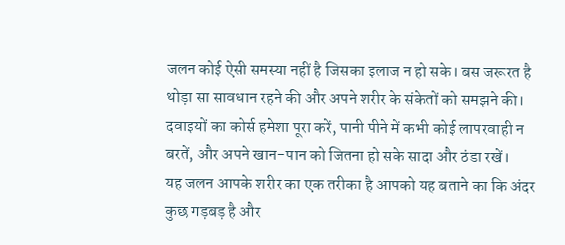जलन कोई ऐसी समस्या नहीं है जिसका इलाज न हो सके। बस जरूरत है थोड़ा सा सावधान रहने की और अपने शरीर के संकेतों को समझने की। दवाइयों का कोर्स हमेशा पूरा करें, पानी पीने में कभी कोई लापरवाही न बरतें, और अपने खान-पान को जितना हो सके सादा और ठंडा रखें।
यह जलन आपके शरीर का एक तरीका है आपको यह बताने का कि अंदर कुछ गड़बड़ है और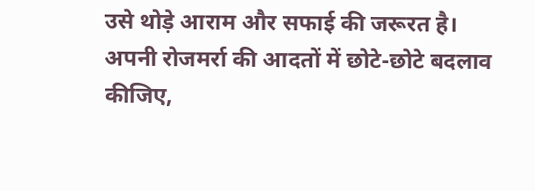उसे थोड़े आराम और सफाई की जरूरत है। अपनी रोजमर्रा की आदतों में छोटे-छोटे बदलाव कीजिए,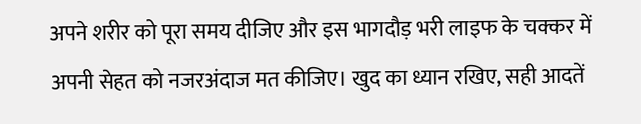अपने शरीर को पूरा समय दीजिए और इस भागदौड़ भरी लाइफ के चक्कर में अपनी सेहत को नजरअंदाज मत कीजिए। खुद का ध्यान रखिए, सही आदतें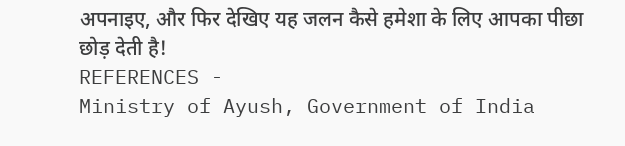अपनाइए, और फिर देखिए यह जलन कैसे हमेशा के लिए आपका पीछा छोड़ देती है!
REFERENCES -
Ministry of Ayush, Government of India